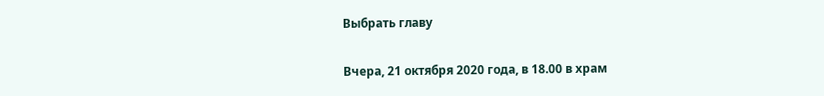Выбрать главу

Вчера, 21 октября 2020 года, в 18.00 в храм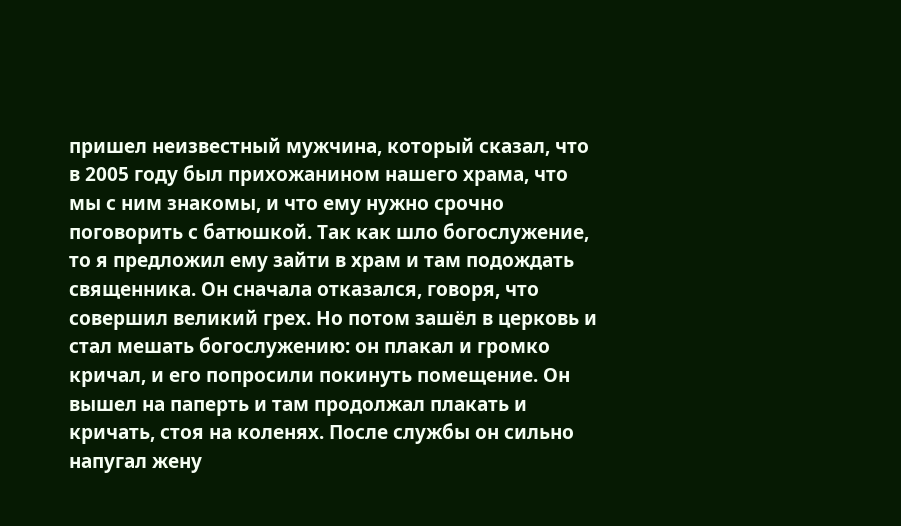пришел неизвестный мужчина, который сказал, что в 2005 году был прихожанином нашего храма, что мы с ним знакомы, и что ему нужно срочно поговорить с батюшкой. Так как шло богослужение, то я предложил ему зайти в храм и там подождать священника. Он сначала отказался, говоря, что совершил великий грех. Но потом зашёл в церковь и стал мешать богослужению: он плакал и громко кричал, и его попросили покинуть помещение. Он вышел на паперть и там продолжал плакать и кричать, стоя на коленях. После службы он сильно напугал жену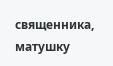священника, матушку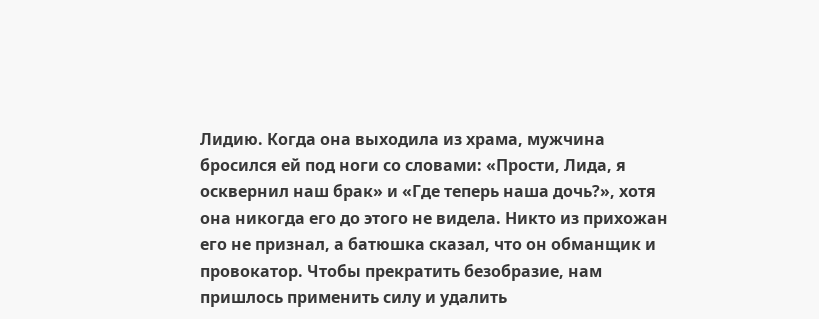Лидию. Когда она выходила из храма, мужчина бросился ей под ноги со словами: «Прости, Лида, я осквернил наш брак» и «Где теперь наша дочь?», хотя она никогда его до этого не видела. Никто из прихожан его не признал, а батюшка сказал, что он обманщик и провокатор. Чтобы прекратить безобразие, нам пришлось применить силу и удалить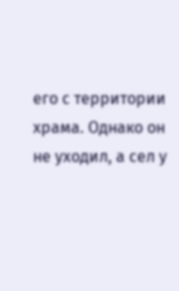его с территории храма. Однако он не уходил, а сел у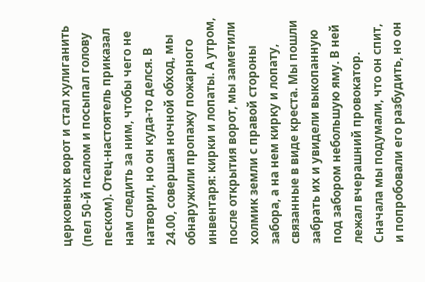церковных ворот и стал хулиганить (пел 50-й псалом и посыпал голову песком). Отец-настоятель приказал нам следить за ним, чтобы чего не натворил, но он куда-то делся. В 24.00, совершая ночной обход, мы обнаружили пропажу пожарного инвентаря: кирки и лопаты. А утром, после открытия ворот, мы заметили холмик земли с правой стороны забора, а на нем кирку и лопату, связанные в виде креста. Мы пошли забрать их и увидели выкопанную под забором небольшую яму. В ней лежал вчерашний провокатор. Сначала мы подумали, что он спит, и попробовали его разбудить, но он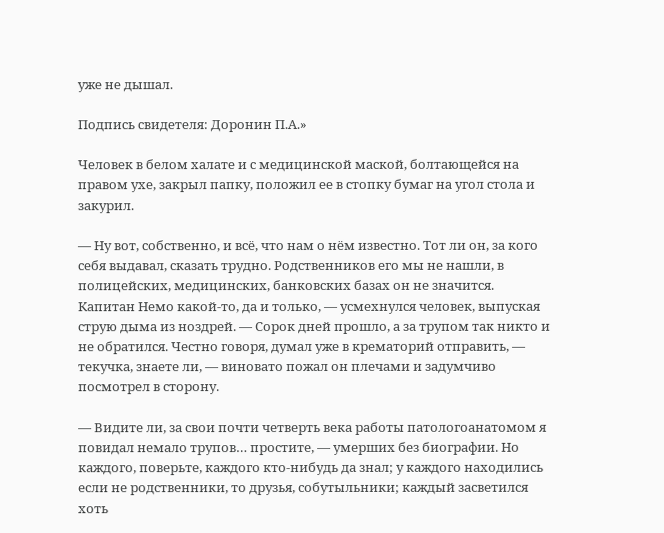уже не дышал.

Подпись свидетеля: Доронин П.А.»

Человек в белом халате и с медицинской маской, болтающейся на правом ухе, закрыл папку, положил ее в стопку бумаг на угол стола и закурил.

— Ну вот, собственно, и всё, что нам о нём известно. Тот ли он, за кого себя выдавал, сказать трудно. Родственников его мы не нашли, в полицейских, медицинских, банковских базах он не значится. Капитан Немо какой-то, да и только, — усмехнулся человек, выпуская струю дыма из ноздрей. — Сорок дней прошло, а за трупом так никто и не обратился. Честно говоря, думал уже в крематорий отправить, — текучка, знаете ли, — виновато пожал он плечами и задумчиво посмотрел в сторону.

— Видите ли, за свои почти четверть века работы патологоанатомом я повидал немало трупов… простите, — умерших без биографии. Но каждого, поверьте, каждого кто-нибудь да знал; у каждого находились если не родственники, то друзья, собутыльники; каждый засветился хоть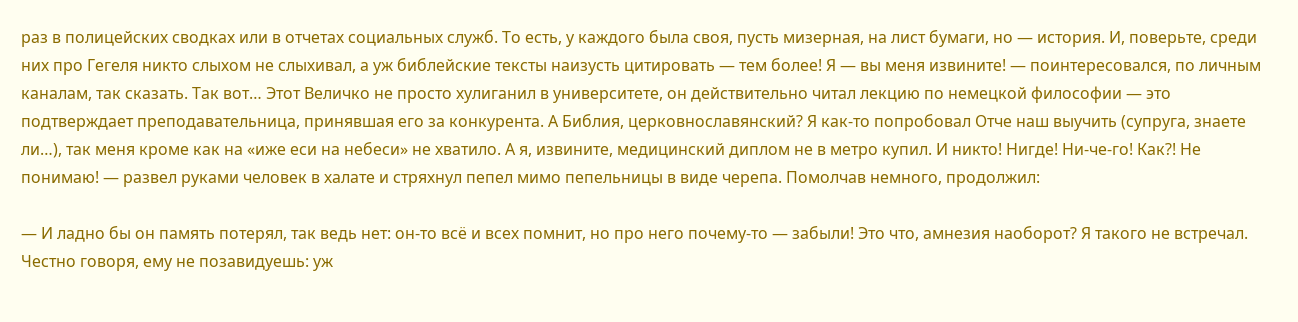раз в полицейских сводках или в отчетах социальных служб. То есть, у каждого была своя, пусть мизерная, на лист бумаги, но — история. И, поверьте, среди них про Гегеля никто слыхом не слыхивал, а уж библейские тексты наизусть цитировать — тем более! Я — вы меня извините! — поинтересовался, по личным каналам, так сказать. Так вот… Этот Величко не просто хулиганил в университете, он действительно читал лекцию по немецкой философии — это подтверждает преподавательница, принявшая его за конкурента. А Библия, церковнославянский? Я как-то попробовал Отче наш выучить (супруга, знаете ли…), так меня кроме как на «иже еси на небеси» не хватило. А я, извините, медицинский диплом не в метро купил. И никто! Нигде! Ни-че-го! Как?! Не понимаю! — развел руками человек в халате и стряхнул пепел мимо пепельницы в виде черепа. Помолчав немного, продолжил:

— И ладно бы он память потерял, так ведь нет: он-то всё и всех помнит, но про него почему-то — забыли! Это что, амнезия наоборот? Я такого не встречал. Честно говоря, ему не позавидуешь: уж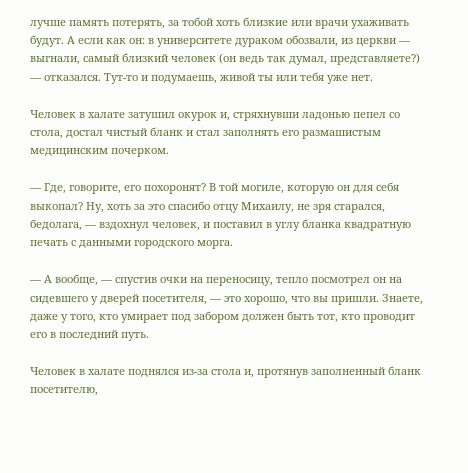лучше память потерять, за тобой хоть близкие или врачи ухаживать будут. А если как он: в университете дураком обозвали, из церкви — выгнали, самый близкий человек (он ведь так думал, представляете?) — отказался. Тут-то и подумаешь, живой ты или тебя уже нет.

Человек в халате затушил окурок и, стряхнувши ладонью пепел со стола, достал чистый бланк и стал заполнять его размашистым медицинским почерком.

— Где, говорите, его похоронят? В той могиле, которую он для себя выкопал? Ну, хоть за это спасибо отцу Михаилу, не зря старался, бедолага, — вздохнул человек, и поставил в углу бланка квадратную печать с данными городского морга.

— А вообще, — спустив очки на переносицу, тепло посмотрел он на сидевшего у дверей посетителя, — это хорошо, что вы пришли. Знаете, даже у того, кто умирает под забором должен быть тот, кто проводит его в последний путь.

Человек в халате поднялся из-за стола и, протянув заполненный бланк посетителю,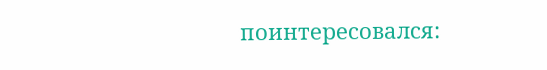поинтересовался: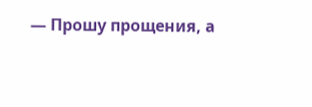— Прошу прощения, а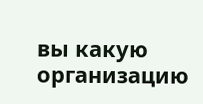вы какую организацию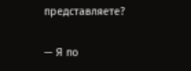представляете?

— Я по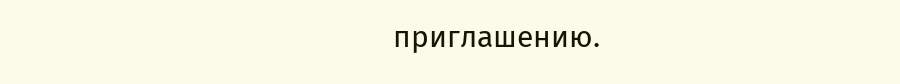приглашению.